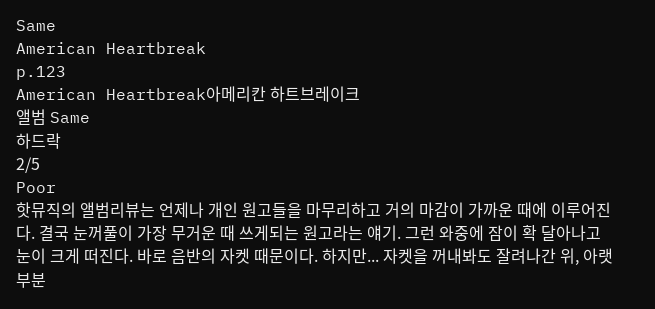Same
American Heartbreak
p.123
American Heartbreak아메리칸 하트브레이크
앨범 Same
하드락
2/5
Poor
핫뮤직의 앨범리뷰는 언제나 개인 원고들을 마무리하고 거의 마감이 가까운 때에 이루어진다. 결국 눈꺼풀이 가장 무거운 때 쓰게되는 원고라는 얘기. 그런 와중에 잠이 확 달아나고 눈이 크게 떠진다. 바로 음반의 자켓 때문이다. 하지만... 자켓을 꺼내봐도 잘려나간 위, 아랫부분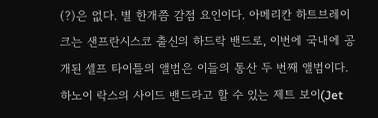(?)은 없다. 별 한개쯤 감점 요인이다. 아메리칸 하트브레이크는 샌프란시스코 출신의 하드락 밴드로, 이번에 국내에 공개된 셀프 타이틀의 앨범은 이들의 통산 두 번째 앨범이다. 하노이 락스의 사이드 밴드라고 할 수 있는 제트 보이(Jet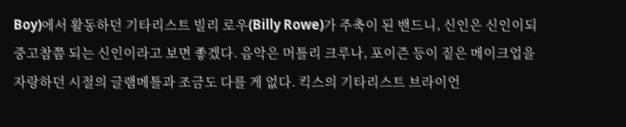Boy)에서 활동하던 기타리스트 빌리 로우(Billy Rowe)가 주축이 된 밴드니, 신인은 신인이되 중고참쯤 되는 신인이라고 보면 좋겠다. 음악은 머틀리 크루나, 포이즌 등이 짙은 메이크업을 자랑하던 시절의 글램메틀과 조금도 다를 게 없다. 킥스의 기타리스트 브라이언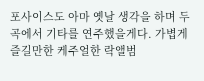포사이스도 아마 옛날 생각을 하며 두 곡에서 기타를 연주했을게다. 가볍게 즐길만한 케주얼한 락앨범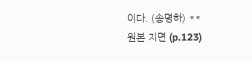이다. (송명하) **
원본 지면 (p.123)